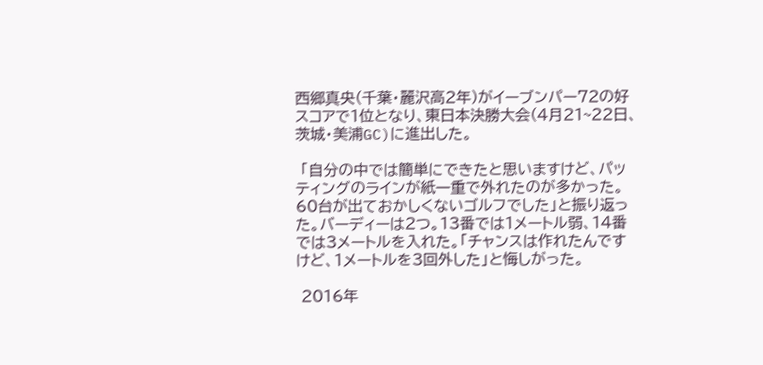西郷真央(千葉・麗沢高2年)がイーブンパー72の好スコアで1位となり、東日本決勝大会(4月21~22日、茨城・美浦GC)に進出した。

 「自分の中では簡単にできたと思いますけど、パッティングのラインが紙一重で外れたのが多かった。60台が出ておかしくないゴルフでした」と振り返った。バーディーは2つ。13番では1メートル弱、14番では3メートルを入れた。「チャンスは作れたんですけど、1メートルを3回外した」と悔しがった。

 2016年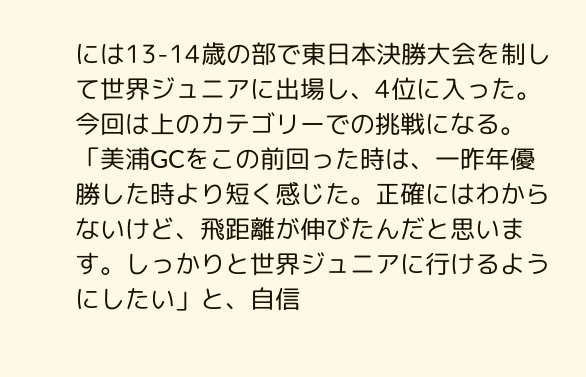には13-14歳の部で東日本決勝大会を制して世界ジュニアに出場し、4位に入った。今回は上のカテゴリーでの挑戦になる。「美浦GCをこの前回った時は、一昨年優勝した時より短く感じた。正確にはわからないけど、飛距離が伸びたんだと思います。しっかりと世界ジュニアに行けるようにしたい」と、自信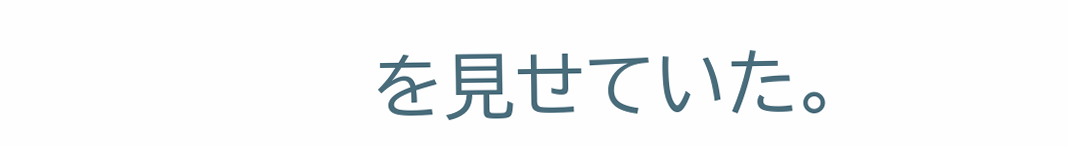を見せていた。